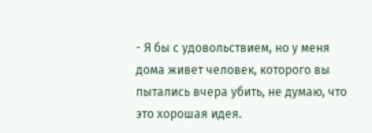- Я бы с удовольствием, но у меня дома живет человек, которого вы пытались вчера убить, не думаю, что это хорошая идея.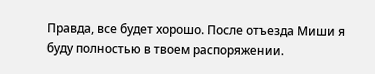Правда, все будет хорошо. После отъезда Миши я буду полностью в твоем распоряжении.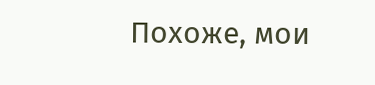Похоже, мои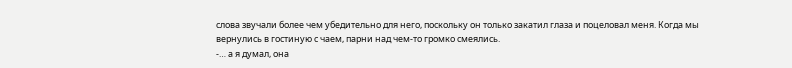слова звучали более чем убедительно для него, поскольку он только закатил глаза и поцеловал меня. Когда мы вернулись в гостиную с чаем, парни над чем-то громко смеялись.
-… а я думал, она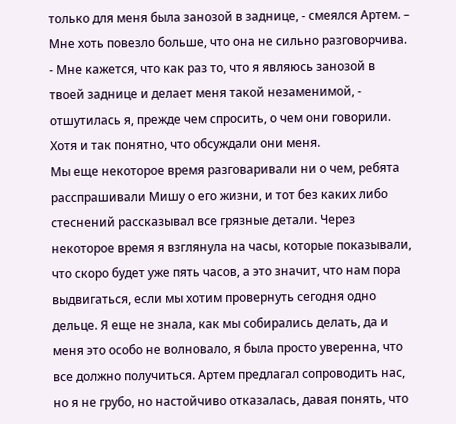только для меня была занозой в заднице, - смеялся Артем. – Мне хоть повезло больше, что она не сильно разговорчива.
- Мне кажется, что как раз то, что я являюсь занозой в твоей заднице и делает меня такой незаменимой, - отшутилась я, прежде чем спросить, о чем они говорили. Хотя и так понятно, что обсуждали они меня.
Мы еще некоторое время разговаривали ни о чем, ребята расспрашивали Мишу о его жизни, и тот без каких либо стеснений рассказывал все грязные детали. Через некоторое время я взглянула на часы, которые показывали, что скоро будет уже пять часов, а это значит, что нам пора выдвигаться, если мы хотим провернуть сегодня одно дельце. Я еще не знала, как мы собирались делать, да и меня это особо не волновало, я была просто уверенна, что все должно получиться. Артем предлагал сопроводить нас, но я не грубо, но настойчиво отказалась, давая понять, что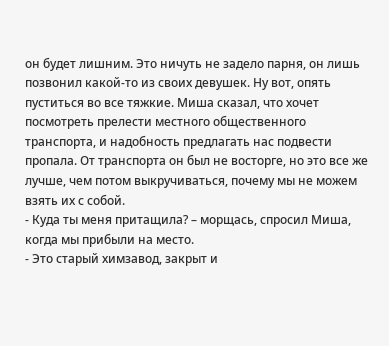он будет лишним. Это ничуть не задело парня, он лишь позвонил какой-то из своих девушек. Ну вот, опять пуститься во все тяжкие. Миша сказал, что хочет посмотреть прелести местного общественного транспорта, и надобность предлагать нас подвести пропала. От транспорта он был не восторге, но это все же лучше, чем потом выкручиваться, почему мы не можем взять их с собой.
- Куда ты меня притащила? – морщась, спросил Миша, когда мы прибыли на место.
- Это старый химзавод, закрыт и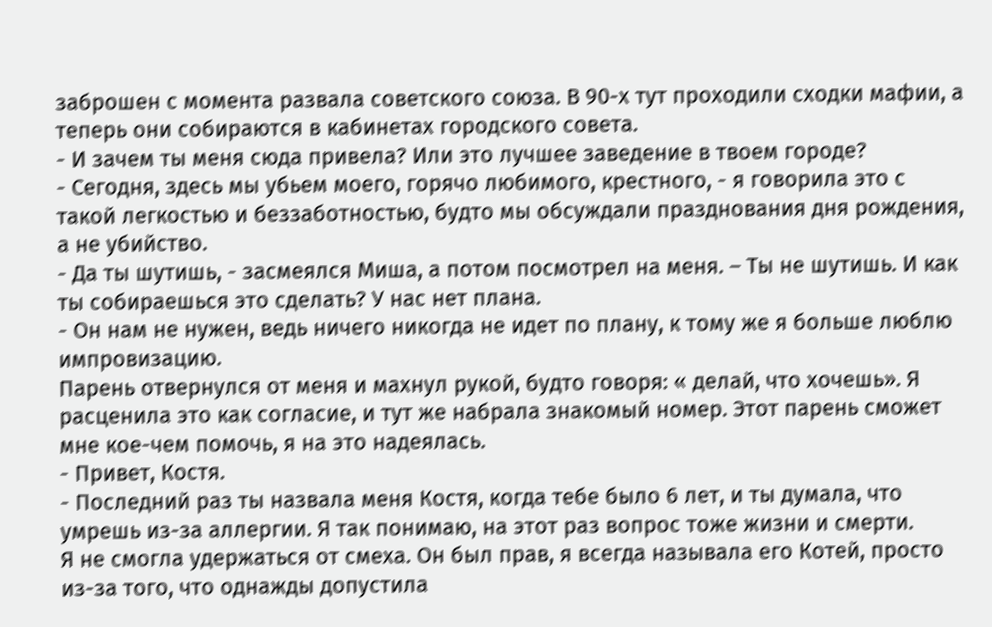заброшен с момента развала советского союза. В 90-х тут проходили сходки мафии, а теперь они собираются в кабинетах городского совета.
- И зачем ты меня сюда привела? Или это лучшее заведение в твоем городе?
- Сегодня, здесь мы убьем моего, горячо любимого, крестного, - я говорила это с такой легкостью и беззаботностью, будто мы обсуждали празднования дня рождения, а не убийство.
- Да ты шутишь, - засмеялся Миша, а потом посмотрел на меня. – Ты не шутишь. И как ты собираешься это сделать? У нас нет плана.
- Он нам не нужен, ведь ничего никогда не идет по плану, к тому же я больше люблю импровизацию.
Парень отвернулся от меня и махнул рукой, будто говоря: « делай, что хочешь». Я расценила это как согласие, и тут же набрала знакомый номер. Этот парень сможет мне кое-чем помочь, я на это надеялась.
- Привет, Костя.
- Последний раз ты назвала меня Костя, когда тебе было 6 лет, и ты думала, что умрешь из-за аллергии. Я так понимаю, на этот раз вопрос тоже жизни и смерти.
Я не смогла удержаться от смеха. Он был прав, я всегда называла его Котей, просто из-за того, что однажды допустила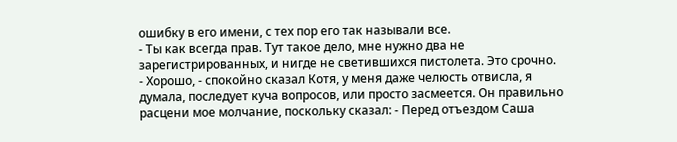ошибку в его имени, с тех пор его так называли все.
- Ты как всегда прав. Тут такое дело, мне нужно два не зарегистрированных, и нигде не светившихся пистолета. Это срочно.
- Хорошо, - спокойно сказал Котя, у меня даже челюсть отвисла, я думала, последует куча вопросов, или просто засмеется. Он правильно расцени мое молчание, поскольку сказал: - Перед отъездом Саша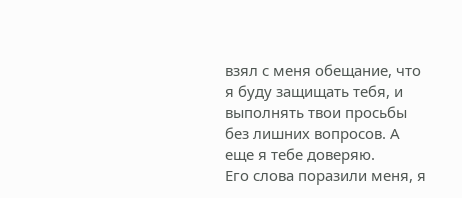взял с меня обещание, что я буду защищать тебя, и выполнять твои просьбы без лишних вопросов. А еще я тебе доверяю.
Его слова поразили меня, я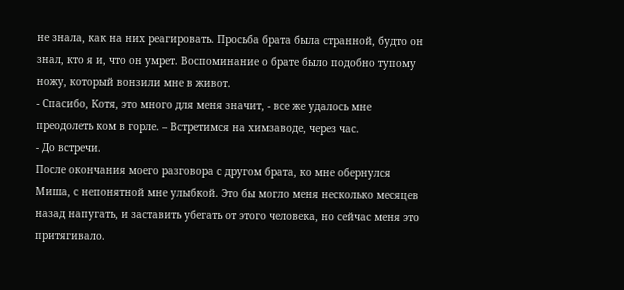не знала, как на них реагировать. Просьба брата была странной, будто он знал, кто я и, что он умрет. Воспоминание о брате было подобно тупому ножу, который вонзили мне в живот.
- Спасибо, Котя, это много для меня значит, - все же удалось мне преодолеть ком в горле. – Встретимся на химзаводе, через час.
- До встречи.
После окончания моего разговора с другом брата, ко мне обернулся Миша, с непонятной мне улыбкой. Это бы могло меня несколько месяцев назад напугать, и заставить убегать от этого человека, но сейчас меня это притягивало.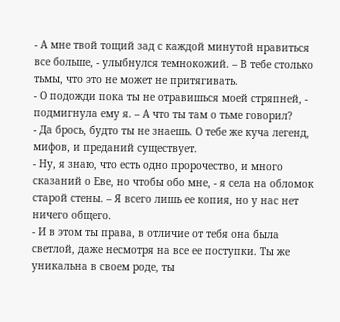- А мне твой тощий зад с каждой минутой нравиться все больше, - улыбнулся темнокожий. – В тебе столько тьмы, что это не может не притягивать.
- О подожди пока ты не отравишься моей стряпней, - подмигнула ему я. – А что ты там о тьме говорил?
- Да брось, будто ты не знаешь. О тебе же куча легенд, мифов, и преданий существует.
- Ну, я знаю, что есть одно пророчество, и много сказаний о Еве, но чтобы обо мне, - я села на обломок старой стены. – Я всего лишь ее копия, но у нас нет ничего общего.
- И в этом ты права, в отличие от тебя она была светлой, даже несмотря на все ее поступки. Ты же уникальна в своем роде, ты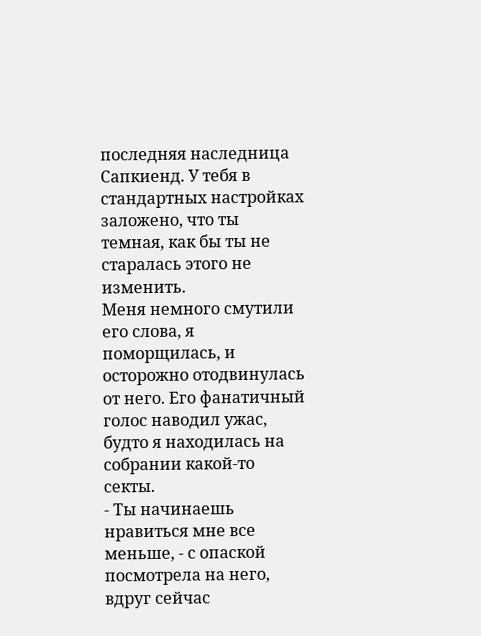последняя наследница Сапкиенд. У тебя в стандартных настройках заложено, что ты темная, как бы ты не старалась этого не изменить.
Меня немного смутили его слова, я поморщилась, и осторожно отодвинулась от него. Его фанатичный голос наводил ужас, будто я находилась на собрании какой-то секты.
- Ты начинаешь нравиться мне все меньше, - с опаской посмотрела на него, вдруг сейчас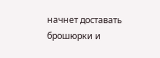начнет доставать брошюрки и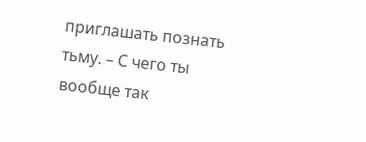приглашать познать тьму. – С чего ты вообще так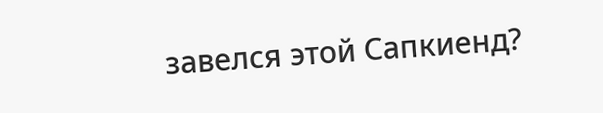завелся этой Сапкиенд?